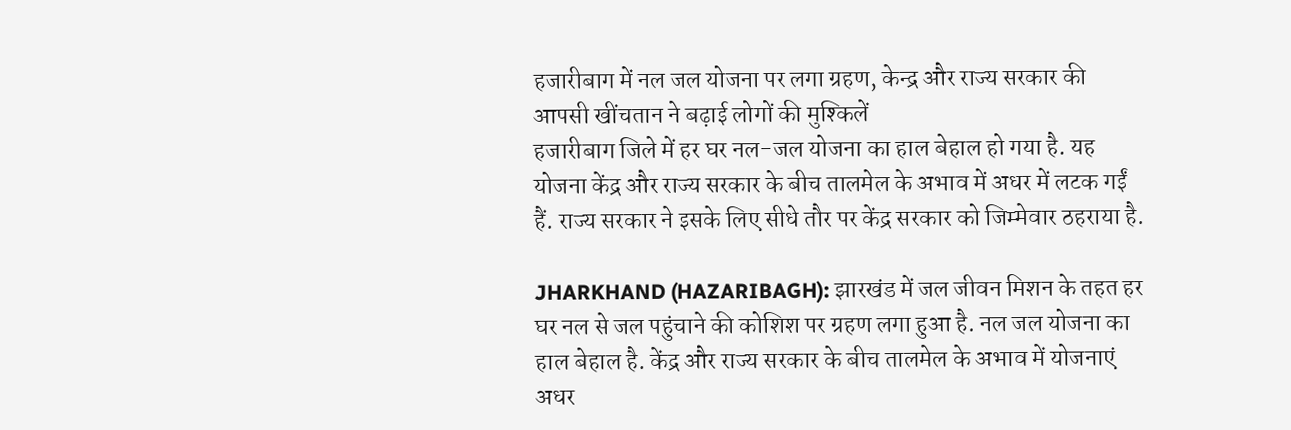हजारीबाग में नल जल योजना पर लगा ग्रहण, केन्द्र और राज्य सरकार की आपसी खींचतान ने बढ़ाई लोगों की मुश्किलें
हजारीबाग जिले में हर घर नल-जल योजना का हाल बेहाल हो गया है. यह योजना केंद्र और राज्य सरकार के बीच तालमेल के अभाव में अधर में लटक गईं हैं. राज्य सरकार ने इसके लिए सीधे तौर पर केंद्र सरकार को जिम्मेवार ठहराया है.

JHARKHAND (HAZARIBAGH): झारखंड में जल जीवन मिशन के तहत हर घर नल से जल पहुंचाने की कोशिश पर ग्रहण लगा हुआ है. नल जल योजना का हाल बेहाल है. केंद्र और राज्य सरकार के बीच तालमेल के अभाव में योजनाएं अधर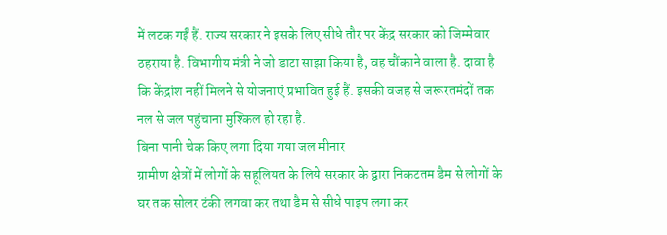में लटक गईं हैं. राज्य सरकार ने इसके लिए सीधे तौर पर केंद्र सरकार को जिम्मेवार ठहराया है. विभागीय मंत्री ने जो डाटा साझा किया है, वह चौंकाने वाला है. दावा है कि केंद्रांश नहीं मिलने से योजनाएं प्रभावित हुई हैं. इसकी वजह से जरूरतमंदों तक नल से जल पहुंचाना मुश्किल हो रहा है.
बिना पानी चेक किए लगा दिया गया जल मीनार
ग्रामीण क्षेत्रों में लोगों के सहूलियत के लिये सरकार के द्वारा निकटतम डैम से लोगों के घर तक सोलर टंकी लगवा कर तथा डैम से सीधे पाइप लगा कर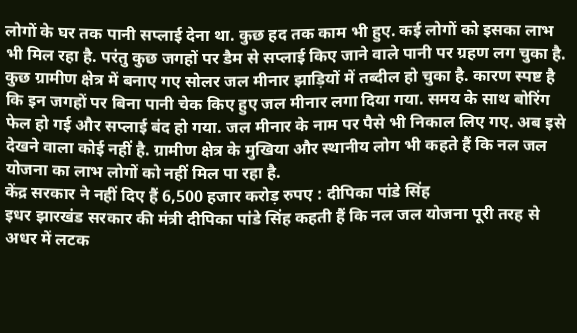लोगों के घर तक पानी सप्लाई देना था. कुछ हद तक काम भी हुए. कई लोगों को इसका लाभ भी मिल रहा है. परंतु कुछ जगहों पर डैम से सप्लाई किए जाने वाले पानी पर ग्रहण लग चुका है.
कुछ ग्रामीण क्षेत्र में बनाए गए सोलर जल मीनार झाड़ियों में तब्दील हो चुका है. कारण स्पष्ट है कि इन जगहों पर बिना पानी चेक किए हुए जल मीनार लगा दिया गया. समय के साथ बोरिंग फेल हो गई और सप्लाई बंद हो गया. जल मीनार के नाम पर पैसे भी निकाल लिए गए. अब इसे देखने वाला कोई नहीं है. ग्रामीण क्षेत्र के मुखिया और स्थानीय लोग भी कहते हैं कि नल जल योजना का लाभ लोगों को नहीं मिल पा रहा है.
केंद्र सरकार ने नहीं दिए हैं 6,500 हजार करोड़ रुपए : दीपिका पांडे सिंह
इधर झारखंड सरकार की मंत्री दीपिका पांडे सिंह कहती हैं कि नल जल योजना पूरी तरह से अधर में लटक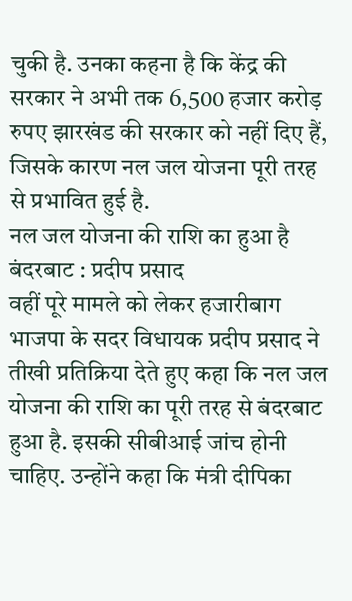चुकी है. उनका कहना है कि केंद्र की सरकार ने अभी तक 6,500 हजार करोड़ रुपए झारखंड की सरकार को नहीं दिए हैं, जिसके कारण नल जल योजना पूरी तरह से प्रभावित हुई है.
नल जल योजना की राशि का हुआ है बंदरबाट : प्रदीप प्रसाद
वहीं पूरे मामले को लेकर हजारीबाग भाजपा के सदर विधायक प्रदीप प्रसाद ने तीखी प्रतिक्रिया देते हुए कहा कि नल जल योजना की राशि का पूरी तरह से बंदरबाट हुआ है. इसकी सीबीआई जांच होनी चाहिए. उन्होंने कहा कि मंत्री दीपिका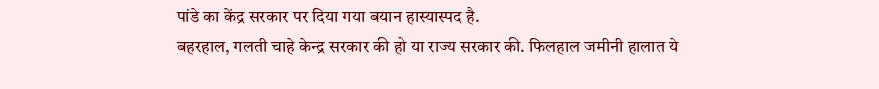पांडे का केंद्र सरकार पर दिया गया बयान हास्यास्पद है.
बहरहाल, गलती चाहे केन्द्र सरकार की हो या राज्य सरकार की. फिलहाल जमीनी हालात ये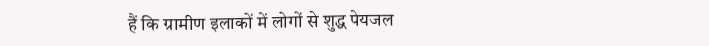हैं कि ग्रामीण इलाकों में लोगों से शुद्ध पेयजल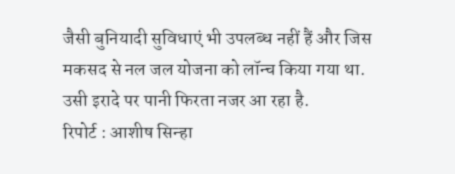जैसी बुनियादी सुविधाएं भी उपलब्ध नहीं हैं और जिस मकसद से नल जल योजना को लॉन्च किया गया था. उसी इरादे पर पानी फिरता नजर आ रहा है.
रिपोर्ट : आशीष सिन्हा